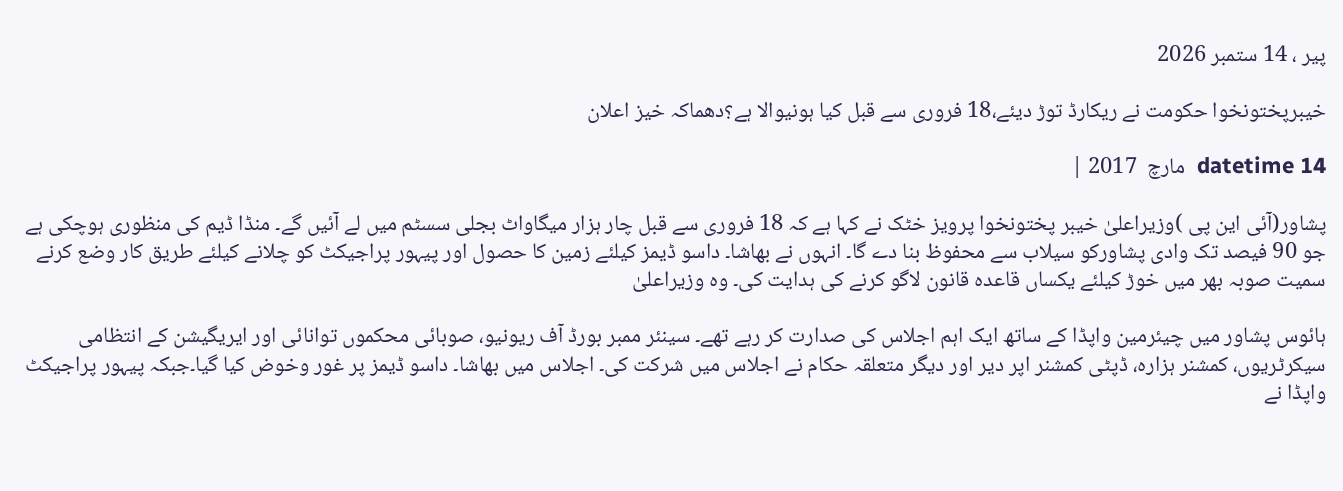پیر ، 14 ستمبر 2026

خیبرپختونخوا حکومت نے ریکارڈ توڑ دیئے،18 فروری سے قبل کیا ہونیوالا ہے؟دھماکہ خیز اعلان

datetime 14  مارچ  2017 |

پشاور(آئی این پی )وزیراعلیٰ خیبر پختونخوا پرویز خٹک نے کہا ہے کہ 18 فروری سے قبل چار ہزار میگاواٹ بجلی سسٹم میں لے آئیں گے۔ منڈا ڈیم کی منظوری ہوچکی ہے جو 90 فیصد تک وادی پشاورکو سیلاب سے محفوظ بنا دے گا۔ انہوں نے بھاشا۔ داسو ڈیمز کیلئے زمین کا حصول اور پیہور پراجیکٹ کو چلانے کیلئے طریق کار وضع کرنے سمیت صوبہ بھر میں خوڑ کیلئے یکساں قاعدہ قانون لاگو کرنے کی ہدایت کی۔ وہ وزیراعلیٰ

ہائوس پشاور میں چیئرمین واپڈا کے ساتھ ایک اہم اجلاس کی صدارت کر رہے تھے۔ سینئر ممبر بورڈ آف ریونیو، صوبائی محکموں توانائی اور ایریگیشن کے انتظامی سیکرٹریوں، کمشنر ہزارہ، ڈپٹی کمشنر اپر دیر اور دیگر متعلقہ حکام نے اجلاس میں شرکت کی۔ اجلاس میں بھاشا۔ داسو ڈیمز پر غور وخوض کیا گیا۔جبکہ پیہور پراجیکٹ واپڈا نے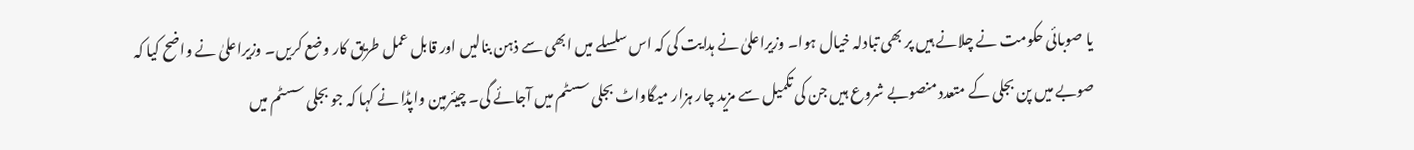یا صوبائی حکومت نے چلانے ہیں پر بھی تبادلہ خیال ہوا۔ وزیراعلیٰ نے ہدایت کی کہ اس سلسلے میں ابھی سے ذہن بنالیں اور قابل عمل طریق کار وضع کریں۔ وزیراعلیٰ نے واضح کیا کہ صوبے میں پن بجلی کے متعدد منصوبے شروع ہیں جن کی تکمیل سے مزید چار ہزار میگاواٹ بجلی سسٹم میں آجائے گی۔ چیئرمین واپڈا نے کہا کہ جو بجلی سسٹم میں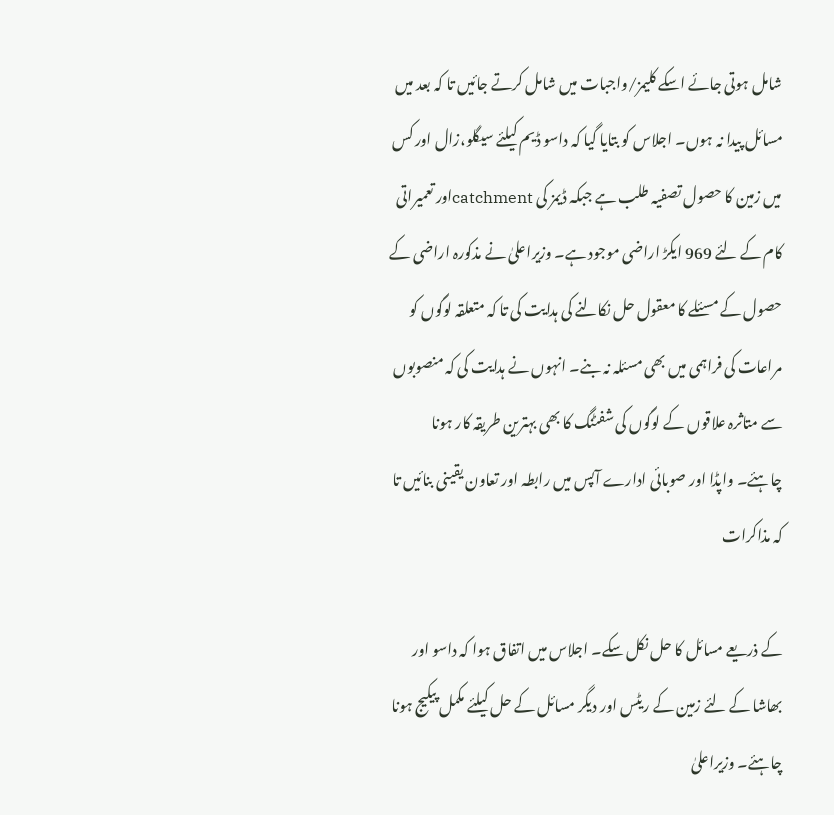شامل ہوتی جائے اسکے کلیمز/واجبات میں شامل کرتے جائیں تا کہ بعد میں مسائل پیدا نہ ہوں۔ اجلاس کو بتایا گیا کہ داسو ڈیم کیلئے سیگلو،زال اور کس میں زمین کا حصول تصفیہ طلب ہے جبکہ ڈیمز کی catchmentاور تعمیراتی کام کے لئے 969 ایکڑ اراضی موجود ہے۔ وزیراعلیٰ نے مذکورہ اراضی کے حصول کے مسئلے کا معقول حل نکالنے کی ہدایت کی تا کہ متعلقہ لوگوں کو مراعات کی فراہمی میں بھی مسئلہ نہ بنے۔ انہوں نے ہدایت کی کہ منصوبوں سے متاثرہ علاقوں کے لوگوں کی شفٹنگ کا بھی بہترین طریقہ کار ہونا چاہئے۔ واپڈا اور صوبائی ادارے آپس میں رابطہ اور تعاون یقینی بنائیں تا کہ مذاکرات

کے ذریعے مسائل کا حل نکل سکے۔ اجلاس میں اتفاق ہوا کہ داسو اور بھاشا کے لئے زمین کے ریٹس اور دیگر مسائل کے حل کیلئے مکمل پیکیج ہونا چاہئے۔ وزیراعلیٰ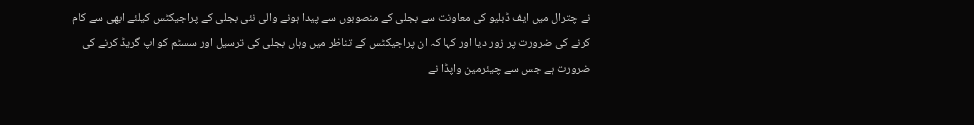نے چترال میں ایف ڈبلیو کی معاونت سے بجلی کے منصوبوں سے پیدا ہونے والی نئی بجلی کے پراجیکٹس کیلئے ابھی سے کام کرنے کی ضرورت پر زور دیا اور کہا کہ ان پراجیکٹس کے تناظر میں وہاں بجلی کی ترسیل اور سسٹم کو اپ گریڈ کرنے کی ضرورت ہے جس سے چیئرمین واپڈا نے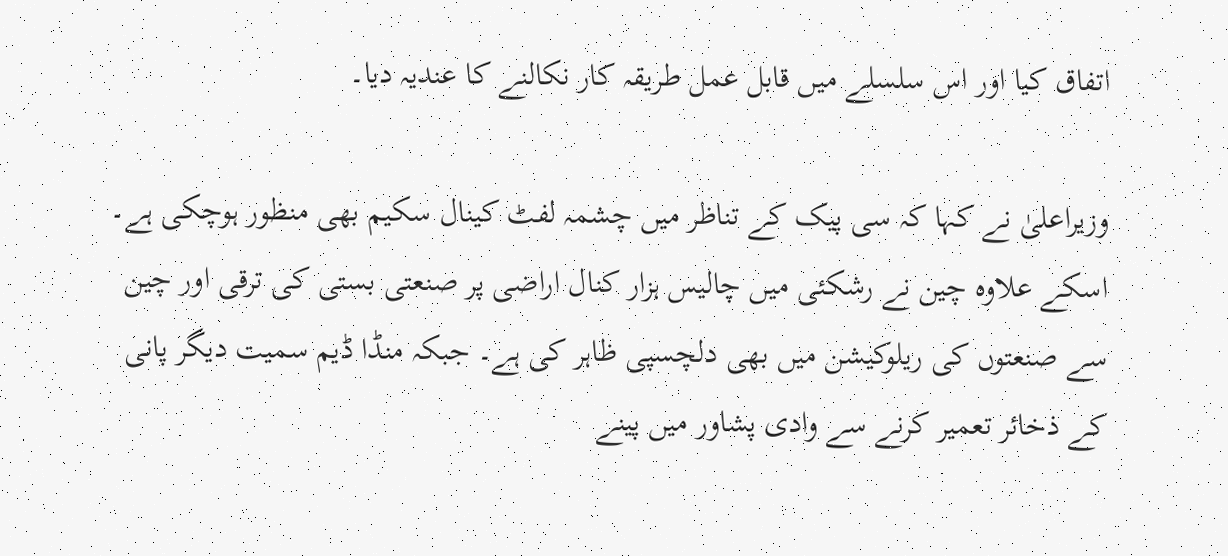اتفاق کیا اور اس سلسلے میں قابل عمل طریقہ کار نکالنے کا عندیہ دیا۔

وزیراعلیٰ نے کہا کہ سی پیک کے تناظر میں چشمہ لفٹ کینال سکیم بھی منظور ہوچکی ہے۔ اسکے علاوہ چین نے رشکئی میں چالیس ہزار کنال اراضی پر صنعتی بستی کی ترقی اور چین سے صنعتوں کی ریلوکیشن میں بھی دلچسپی ظاہر کی ہے۔ جبکہ منڈا ڈیم سمیت دیگر پانی کے ذخائر تعمیر کرنے سے وادی پشاور میں پینے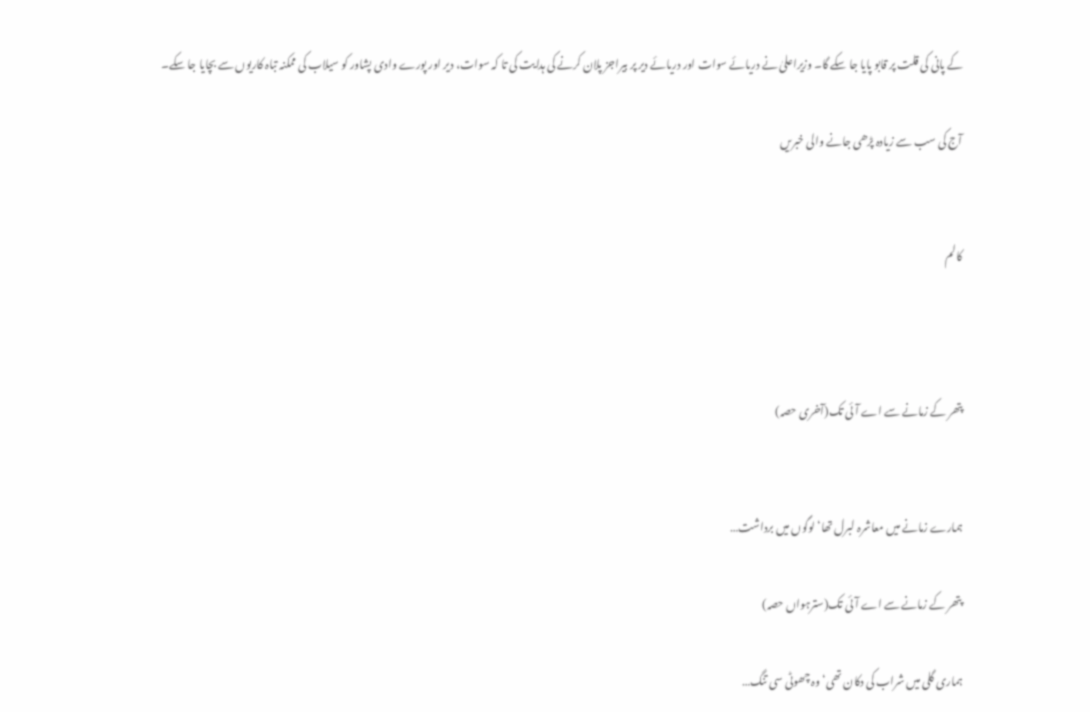کے پانی کی قلت پر قابو پایا جا سکے گا۔ وزیراعلیٰ نے دریائے سوات اور دریائے دیر پر بیراجز پلان کرنے کی ہدایت کی تا کہ سوات، دیر اور پورے وادی پشاور کو سیلاب کی ممکنہ تباہ کاریوں سے بچایا جا سکے۔

آج کی سب سے زیادہ پڑھی جانے والی خبریں


کالم



پتھر کے زمانے سے اے آئی تک(آخری حصہ)


ہمارے زمانے میں معاشرہ لبرل تھا‘ لوگوں میں برداشت…

پتھر کے زمانے سے اے آئی تک(سترہواں حصہ)

ہماری گلی میں شراب کی دکان تھی‘ وہ چھوٹی سی تنگ…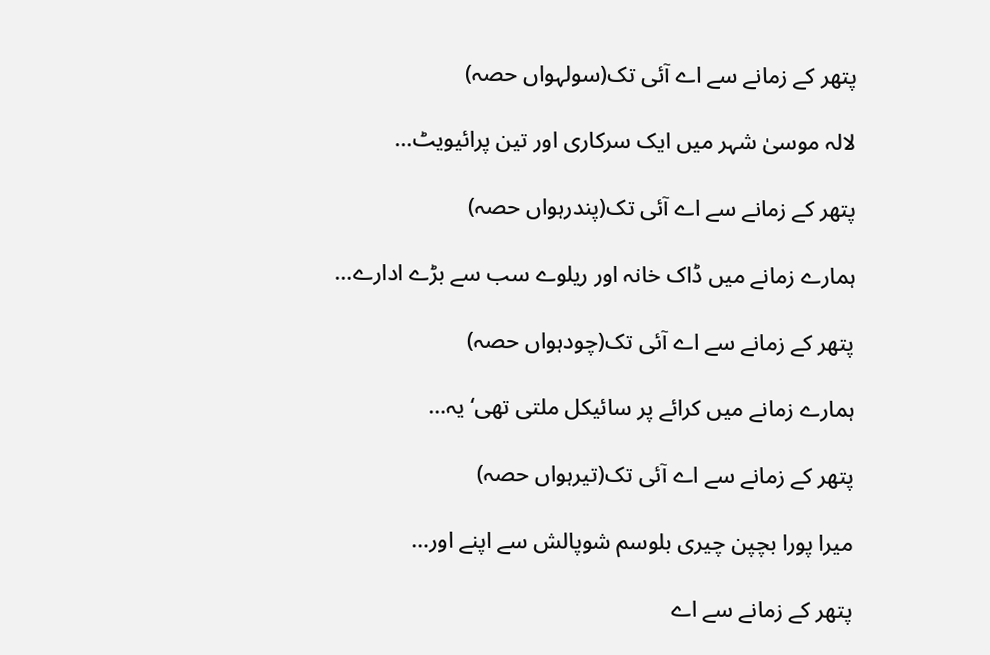پتھر کے زمانے سے اے آئی تک(سولہواں حصہ)

لالہ موسیٰ شہر میں ایک سرکاری اور تین پرائیویٹ…

پتھر کے زمانے سے اے آئی تک(پندرہواں حصہ)

ہمارے زمانے میں ڈاک خانہ اور ریلوے سب سے بڑے ادارے…

پتھر کے زمانے سے اے آئی تک(چودہواں حصہ)

ہمارے زمانے میں کرائے پر سائیکل ملتی تھی‘ یہ…

پتھر کے زمانے سے اے آئی تک(تیرہواں حصہ)

میرا پورا بچپن چیری بلوسم شوپالش سے اپنے اور…

پتھر کے زمانے سے اے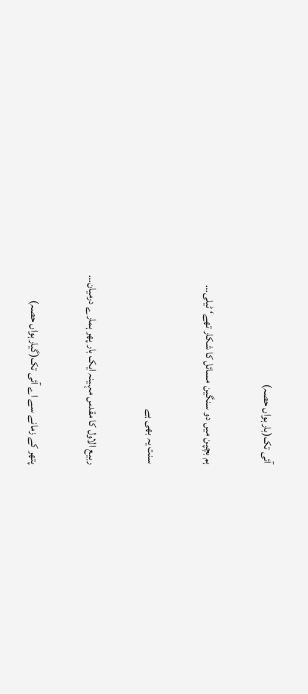آئی تک(بارہواں حصہ)

ہم بچپن میں دو سنگین مسائل کا شکار تھے‘ ٹیلی…

سنت یہ بھی ہے

ربیع الاول کا مقدس مہینہ ایک بار پھر ہمارے درمیان…

پتھر کے زمانے سے اے آئی تک(گیارہواں حصہ)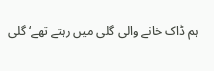ہم ڈاک خانے والی گلی میں رہتے تھے‘ گلی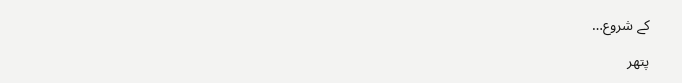کے شروع…

پتھر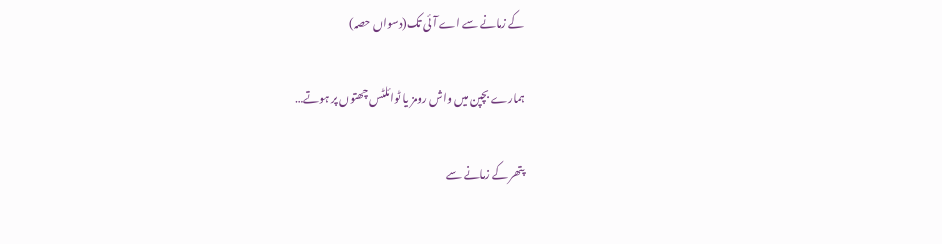کے زمانے سے اے آئی تک(دسواں حصہ)

ہمارے بچپن میں واش رومز یا ٹوائلٹس چھتوں پر ہوتے…

پتھر کے زمانے سے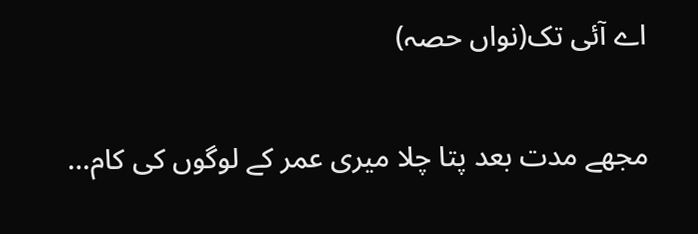اے آئی تک(نواں حصہ)

مجھے مدت بعد پتا چلا میری عمر کے لوگوں کی کام…